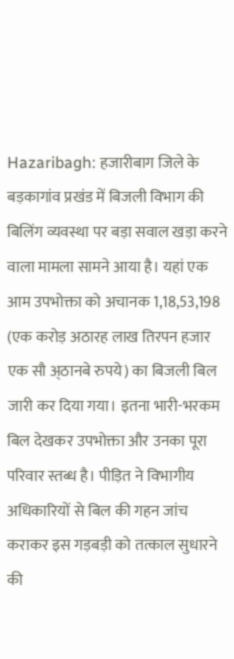Hazaribagh: हजारीबाग जिले के बड़कागांव प्रखंड में बिजली विभाग की बिलिंग व्यवस्था पर बड़ा सवाल खड़ा करने वाला मामला सामने आया है। यहां एक आम उपभोक्ता को अचानक 1,18,53,198 (एक करोड़ अठारह लाख तिरपन हजार एक सौ अ्ठानबे रुपये) का बिजली बिल जारी कर दिया गया। इतना भारी-भरकम बिल देखकर उपभोक्ता और उनका पूरा परिवार स्तब्ध है। पीड़ित ने विभागीय अधिकारियों से बिल की गहन जांच कराकर इस गड़बड़ी को तत्काल सुधारने की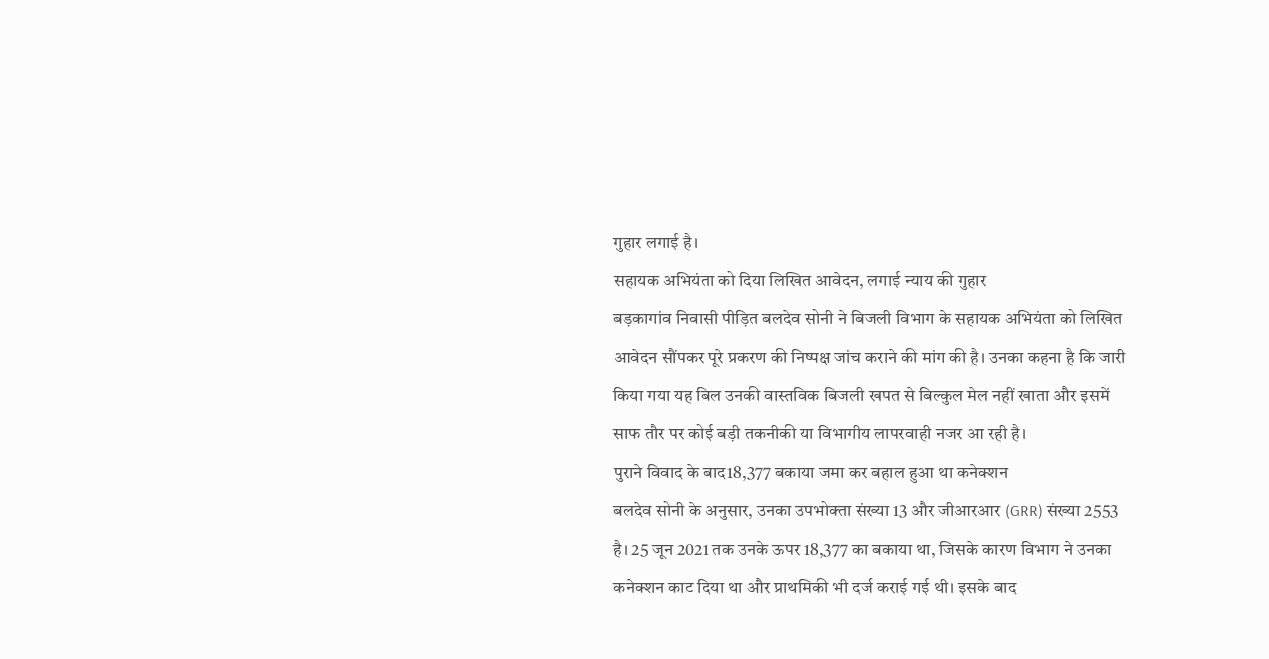गुहार लगाई है।
सहायक अभियंता को दिया लिखित आवेदन, लगाई न्याय की गुहार
बड़कागांव निवासी पीड़ित बलदेव सोनी ने बिजली विभाग के सहायक अभियंता को लिखित आवेदन सौंपकर पूरे प्रकरण की निष्पक्ष जांच कराने की मांग की है। उनका कहना है कि जारी किया गया यह बिल उनकी वास्तविक बिजली खपत से बिल्कुल मेल नहीं खाता और इसमें साफ तौर पर कोई बड़ी तकनीकी या विभागीय लापरवाही नजर आ रही है।
पुराने विवाद के बाद18,377 बकाया जमा कर बहाल हुआ था कनेक्शन
बलदेव सोनी के अनुसार, उनका उपभोक्ता संख्या 13 और जीआरआर (GRR) संख्या 2553 है। 25 जून 2021 तक उनके ऊपर 18,377 का बकाया था, जिसके कारण विभाग ने उनका कनेक्शन काट दिया था और प्राथमिकी भी दर्ज कराई गई थी। इसके बाद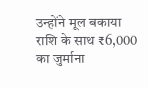उन्होंने मूल बकाया राशि के साथ ₹6,000 का जुर्माना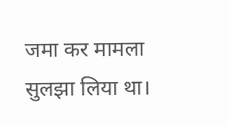जमा कर मामला सुलझा लिया था।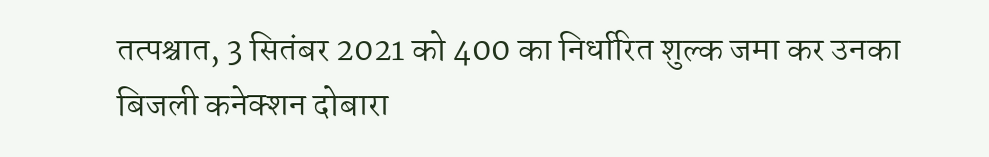तत्पश्चात, 3 सितंबर 2021 को 400 का निर्धारित शुल्क जमा कर उनका बिजली कनेक्शन दोबारा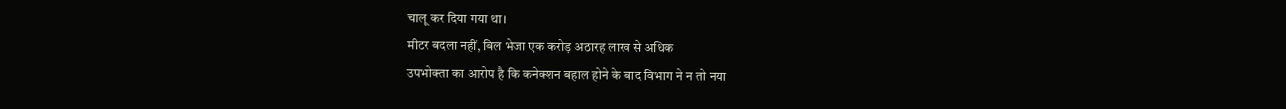चालू कर दिया गया था।
मीटर बदला नहीं, बिल भेजा एक करोड़ अठारह लाख से अधिक
उपभोक्ता का आरोप है कि कनेक्शन बहाल होने के बाद विभाग ने न तो नया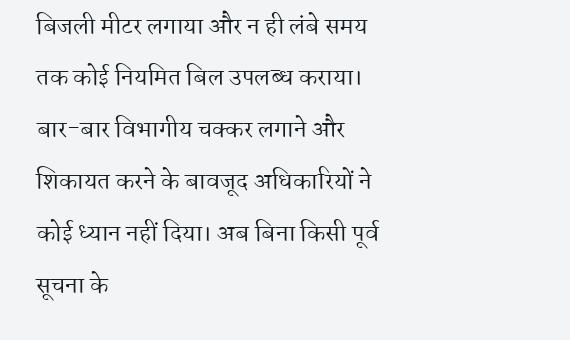बिजली मीटर लगाया और न ही लंबे समय तक कोई नियमित बिल उपलब्ध कराया। बार-बार विभागीय चक्कर लगाने और शिकायत करने के बावजूद अधिकारियों ने कोई ध्यान नहीं दिया। अब बिना किसी पूर्व सूचना के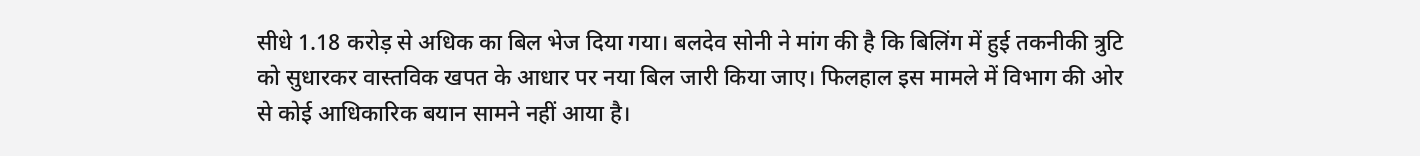सीधे 1.18 करोड़ से अधिक का बिल भेज दिया गया। बलदेव सोनी ने मांग की है कि बिलिंग में हुई तकनीकी त्रुटि को सुधारकर वास्तविक खपत के आधार पर नया बिल जारी किया जाए। फिलहाल इस मामले में विभाग की ओर से कोई आधिकारिक बयान सामने नहीं आया है।